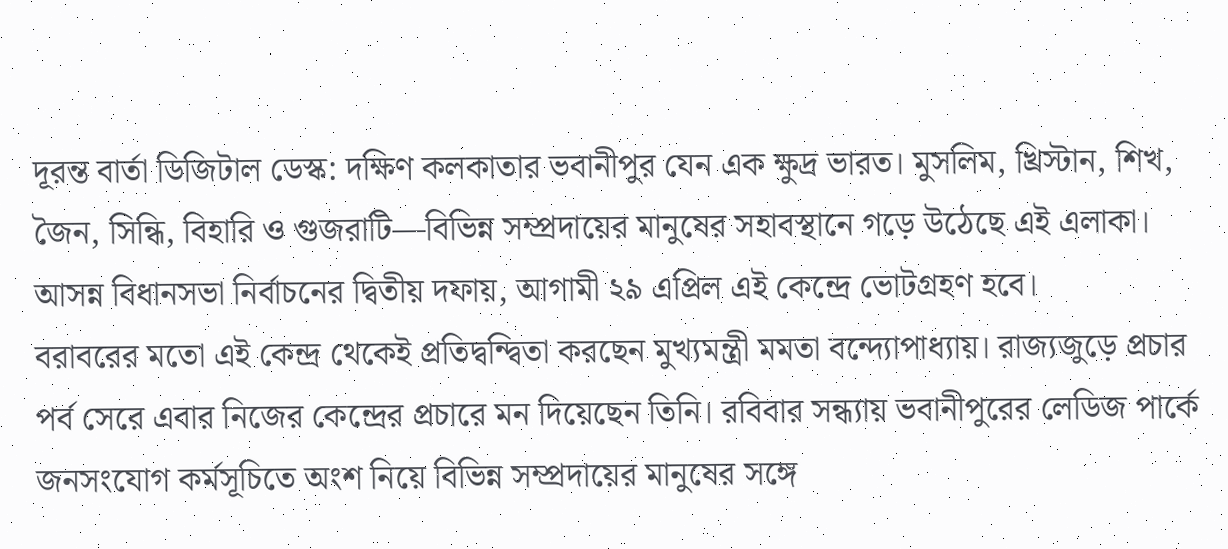দূরন্ত বার্তা ডিজিটাল ডেস্ক: দক্ষিণ কলকাতার ভবানীপুর যেন এক ক্ষুদ্র ভারত। মুসলিম, খ্রিস্টান, শিখ, জৈন, সিন্ধি, বিহারি ও গুজরাটি—বিভিন্ন সম্প্রদায়ের মানুষের সহাবস্থানে গড়ে উঠেছে এই এলাকা। আসন্ন বিধানসভা নির্বাচনের দ্বিতীয় দফায়, আগামী ২৯ এপ্রিল এই কেন্দ্রে ভোটগ্রহণ হবে।
বরাবরের মতো এই কেন্দ্র থেকেই প্রতিদ্বন্দ্বিতা করছেন মুখ্যমন্ত্রী মমতা বন্দ্যোপাধ্যায়। রাজ্যজুড়ে প্রচার পর্ব সেরে এবার নিজের কেন্দ্রের প্রচারে মন দিয়েছেন তিনি। রবিবার সন্ধ্যায় ভবানীপুরের লেডিজ পার্কে জনসংযোগ কর্মসূচিতে অংশ নিয়ে বিভিন্ন সম্প্রদায়ের মানুষের সঙ্গে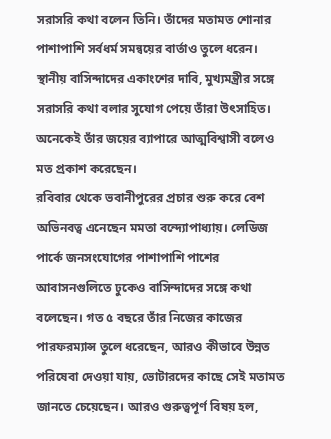সরাসরি কথা বলেন তিনি। তাঁদের মতামত শোনার পাশাপাশি সর্বধর্ম সমন্বয়ের বার্তাও তুলে ধরেন। স্থানীয় বাসিন্দাদের একাংশের দাবি, মুখ্যমন্ত্রীর সঙ্গে সরাসরি কথা বলার সুযোগ পেয়ে তাঁরা উৎসাহিত। অনেকেই তাঁর জয়ের ব্যাপারে আত্মবিশ্বাসী বলেও মত প্রকাশ করেছেন।
রবিবার থেকে ভবানীপুরের প্রচার শুরু করে বেশ অভিনবত্ব এনেছেন মমতা বন্দ্যোপাধ্যায়। লেডিজ পার্কে জনসংযোগের পাশাপাশি পাশের আবাসনগুলিতে ঢুকেও বাসিন্দাদের সঙ্গে কথা বলেছেন। গত ৫ বছরে তাঁর নিজের কাজের পারফরম্যান্স তুলে ধরেছেন, আরও কীভাবে উন্নত পরিষেবা দেওয়া যায়, ভোটারদের কাছে সেই মতামত জানতে চেয়েছেন। আরও গুরুত্বপূর্ণ বিষয় হল,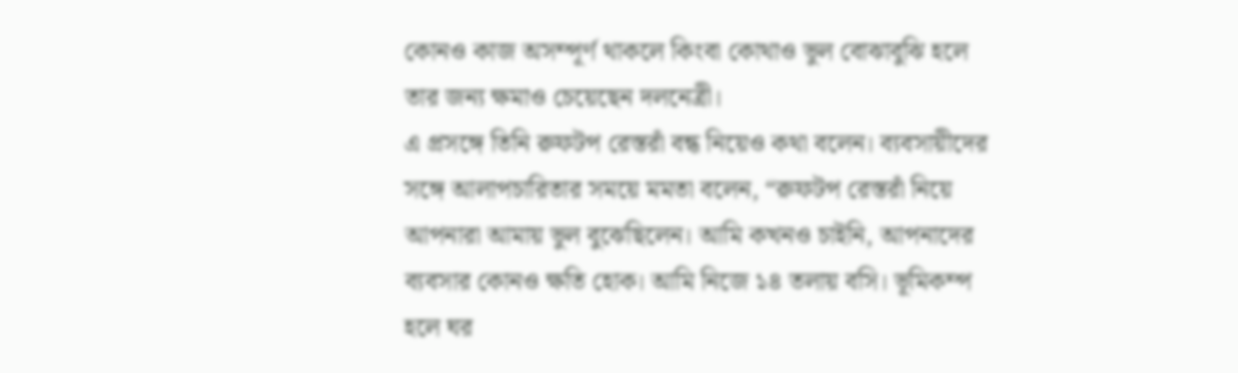কোনও কাজ অসম্পূর্ণ থাকলে কিংবা কোথাও ভুল বোঝাবুঝি হলে তার জন্য ক্ষমাও চেয়েছেন দলনেত্রী।
এ প্রসঙ্গে তিনি রুফটপ রেস্তরাঁ বন্ধ নিয়েও কথা বলেন। ব্যবসায়ীদের সঙ্গে আলাপচারিতার সময়ে মমতা বলেন, “রুফটপ রেস্তরাঁ নিয়ে আপনারা আমায় ভুল বুঝেছিলেন। আমি কখনও চাইনি, আপনাদের ব্যবসার কোনও ক্ষতি হোক। আমি নিজে ১৪ তলায় বসি। ভূমিকম্প হলে ঘর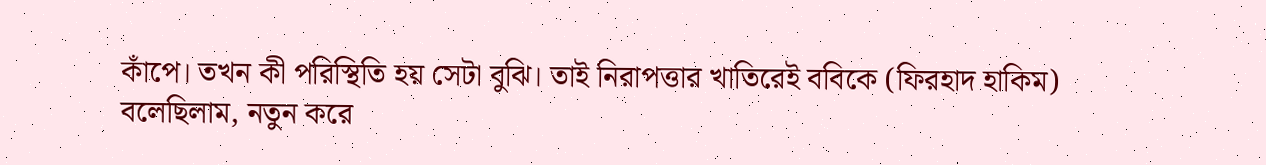কাঁপে। তখন কী পরিস্থিতি হয় সেটা বুঝি। তাই নিরাপত্তার খাতিরেই ববিকে (ফিরহাদ হাকিম) বলেছিলাম, নতুন করে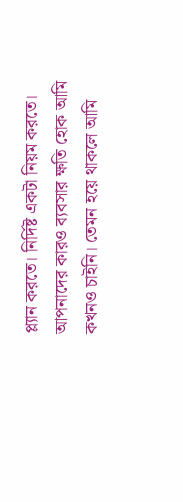প্ল্যান করতে। নির্দিষ্ট একটা নিয়ম করতে। আপনাদের কারও ব্যবসার ক্ষতি হোক আমি কখনও চাইনি। তেমন হয়ে থাকলে আমি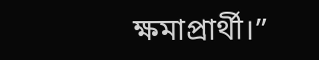ক্ষমাপ্রার্থী।”